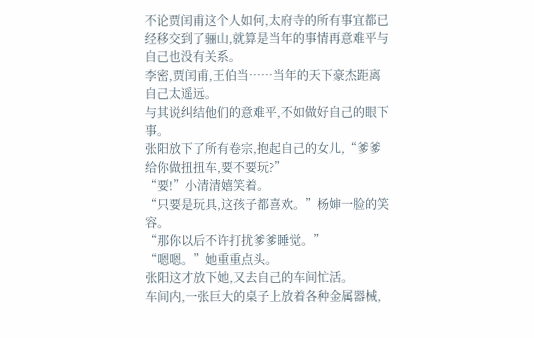不论贾闰甫这个人如何,太府寺的所有事宜都已经移交到了骊山,就算是当年的事情再意难平与自己也没有关系。
李密,贾闰甫,王伯当……当年的天下豪杰距离自己太遥远。
与其说纠结他们的意难平,不如做好自己的眼下事。
张阳放下了所有卷宗,抱起自己的女儿,“爹爹给你做扭扭车,要不要玩?”
“要!”小清清嬉笑着。
“只要是玩具,这孩子都喜欢。”杨婶一脸的笑容。
“那你以后不许打扰爹爹睡觉。”
“嗯嗯。”她重重点头。
张阳这才放下她,又去自己的车间忙活。
车间内,一张巨大的桌子上放着各种金属器械,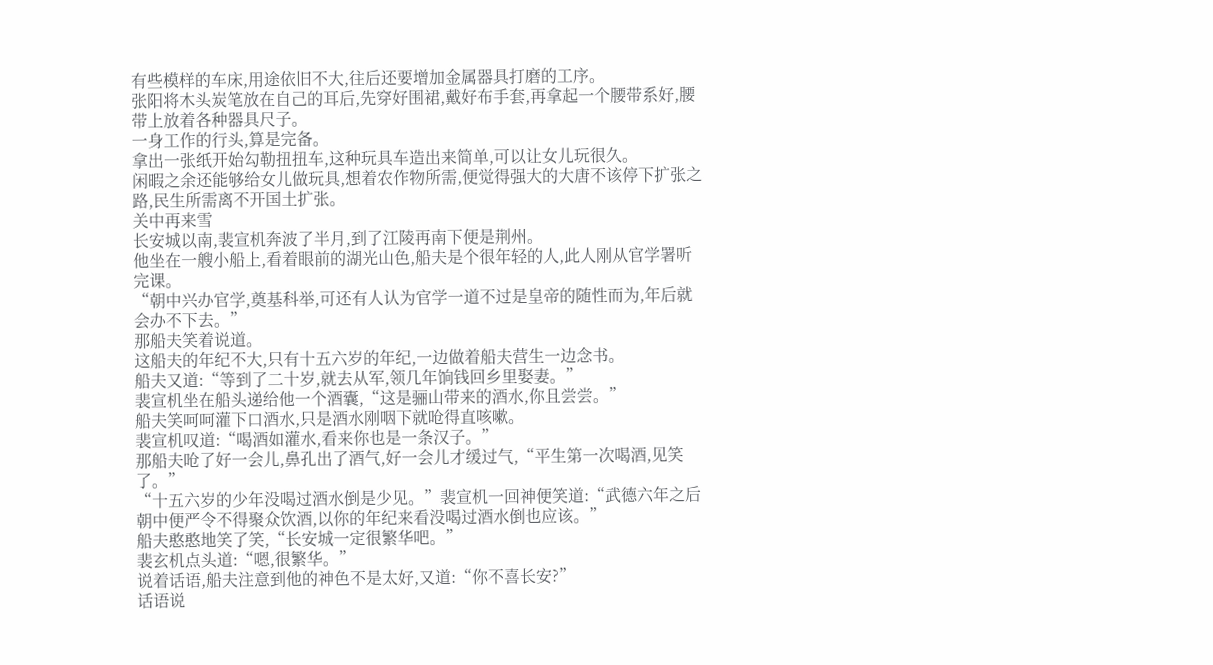有些模样的车床,用途依旧不大,往后还要增加金属器具打磨的工序。
张阳将木头炭笔放在自己的耳后,先穿好围裙,戴好布手套,再拿起一个腰带系好,腰带上放着各种器具尺子。
一身工作的行头,算是完备。
拿出一张纸开始勾勒扭扭车,这种玩具车造出来简单,可以让女儿玩很久。
闲暇之余还能够给女儿做玩具,想着农作物所需,便觉得强大的大唐不该停下扩张之路,民生所需离不开国土扩张。
关中再来雪
长安城以南,裴宣机奔波了半月,到了江陵再南下便是荆州。
他坐在一艘小船上,看着眼前的湖光山色,船夫是个很年轻的人,此人刚从官学署听完课。
“朝中兴办官学,奠基科举,可还有人认为官学一道不过是皇帝的随性而为,年后就会办不下去。”
那船夫笑着说道。
这船夫的年纪不大,只有十五六岁的年纪,一边做着船夫营生一边念书。
船夫又道:“等到了二十岁,就去从军,领几年饷钱回乡里娶妻。”
裴宣机坐在船头递给他一个酒囊,“这是骊山带来的酒水,你且尝尝。”
船夫笑呵呵灌下口酒水,只是酒水刚咽下就呛得直咳嗽。
裴宣机叹道:“喝酒如灌水,看来你也是一条汉子。”
那船夫呛了好一会儿,鼻孔出了酒气,好一会儿才缓过气,“平生第一次喝酒,见笑了。”
“十五六岁的少年没喝过酒水倒是少见。”裴宣机一回神便笑道:“武德六年之后朝中便严令不得聚众饮酒,以你的年纪来看没喝过酒水倒也应该。”
船夫憨憨地笑了笑,“长安城一定很繁华吧。”
裴玄机点头道:“嗯,很繁华。”
说着话语,船夫注意到他的神色不是太好,又道:“你不喜长安?”
话语说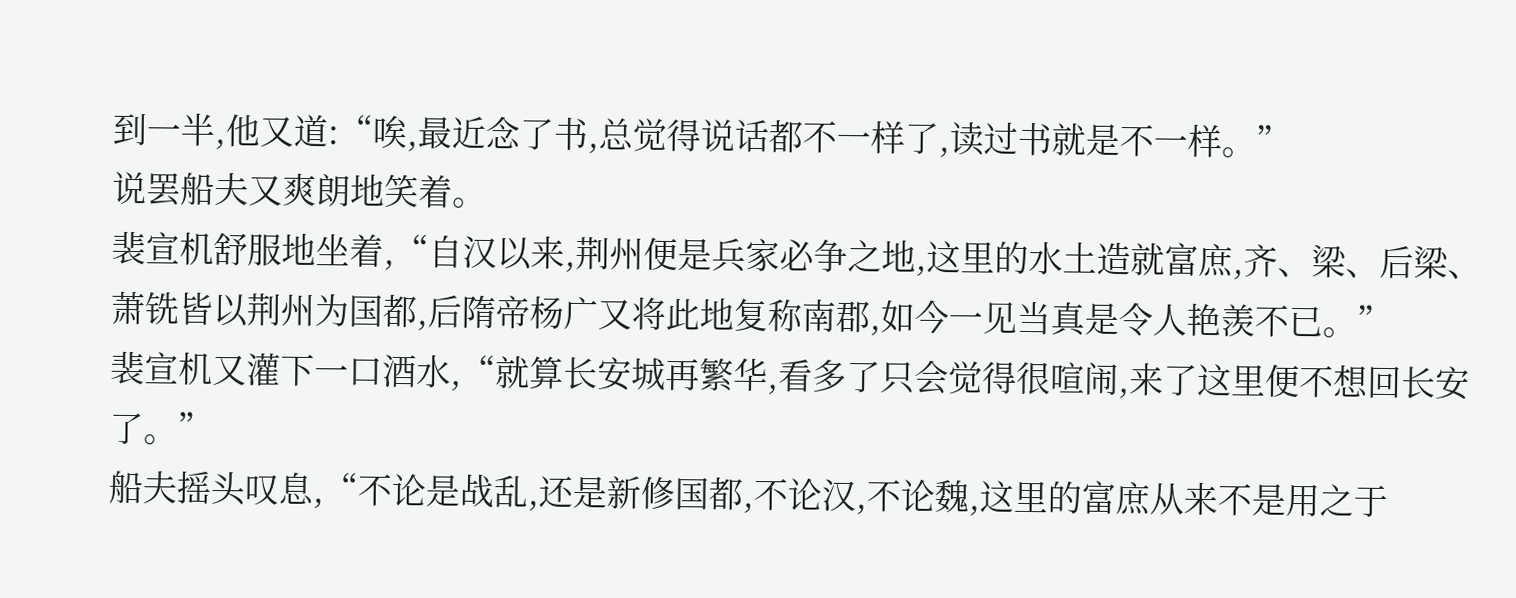到一半,他又道:“唉,最近念了书,总觉得说话都不一样了,读过书就是不一样。”
说罢船夫又爽朗地笑着。
裴宣机舒服地坐着,“自汉以来,荆州便是兵家必争之地,这里的水土造就富庶,齐、梁、后梁、萧铣皆以荆州为国都,后隋帝杨广又将此地复称南郡,如今一见当真是令人艳羡不已。”
裴宣机又灌下一口酒水,“就算长安城再繁华,看多了只会觉得很喧闹,来了这里便不想回长安了。”
船夫摇头叹息,“不论是战乱,还是新修国都,不论汉,不论魏,这里的富庶从来不是用之于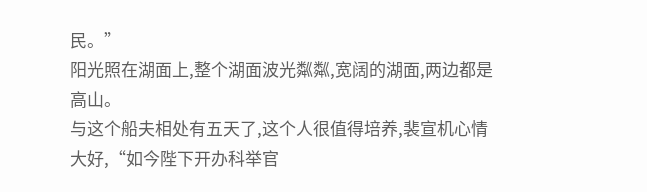民。”
阳光照在湖面上,整个湖面波光粼粼,宽阔的湖面,两边都是高山。
与这个船夫相处有五天了,这个人很值得培养,裴宣机心情大好,“如今陛下开办科举官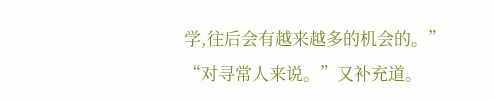学,往后会有越来越多的机会的。”
“对寻常人来说。”又补充道。